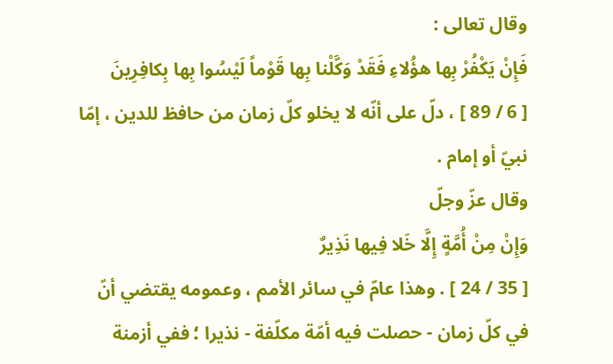وقال تعالى :
فَإِنْ يَكْفُرْ بِها هؤُلاءِ فَقَدْ وَكَّلْنا بِها قَوْماً لَيْسُوا بِها بِكافِرِينَ
[ 6 / 89 ] ، دلّ على أنّه لا يخلو كلّ زمان من حافظ للدين ، إمّا نبيّ أو إمام .
وقال عزّ وجلّ
وَإِنْ مِنْ أُمَّةٍ إِلَّا خَلا فِيها نَذِيرٌ
[ 35 / 24 ] . وهذا عامّ في سائر الأمم ، وعمومه يقتضي أنّ في كلّ زمان - حصلت فيه أمّة مكلّفة - نذيرا ؛ ففي أزمنة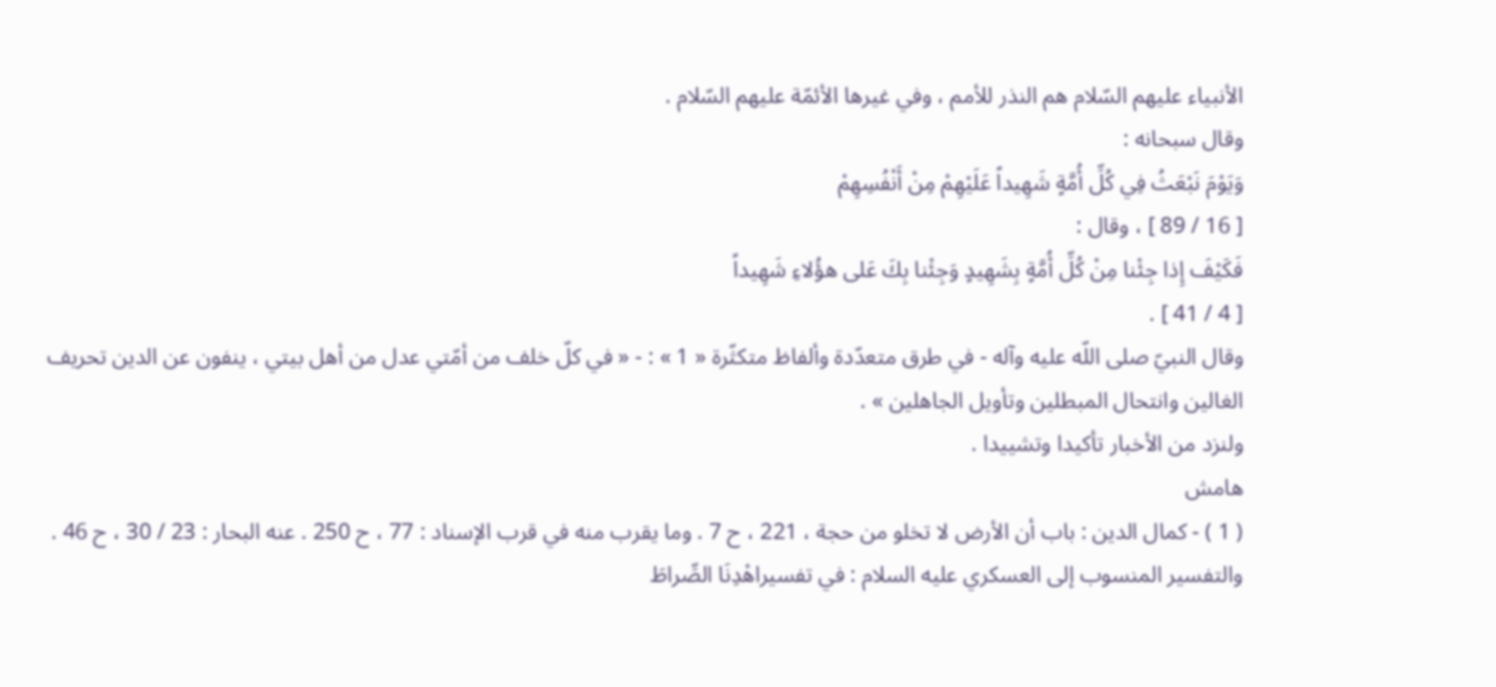الأنبياء عليهم السّلام هم النذر للأمم ، وفي غيرها الأئمّة عليهم السّلام .
وقال سبحانه :
وَيَوْمَ نَبْعَثُ فِي كُلِّ أُمَّةٍ شَهِيداً عَلَيْهِمْ مِنْ أَنْفُسِهِمْ
[ 16 / 89 ] ، وقال :
فَكَيْفَ إِذا جِئْنا مِنْ كُلِّ أُمَّةٍ بِشَهِيدٍ وَجِئْنا بِكَ عَلى هؤُلاءِ شَهِيداً
[ 4 / 41 ] .
وقال النبيّ صلى اللّه عليه وآله - في طرق متعدّدة وألفاظ متكثّرة « 1 » : - « في كلّ خلف من أمّتي عدل من أهل بيتي ، ينفون عن الدين تحريف الغالين وانتحال المبطلين وتأويل الجاهلين » .
ولنزد من الأخبار تأكيدا وتشييدا .
هامش
( 1 ) - كمال الدين : باب أن الأرض لا تخلو من حجة ، 221 ، ح 7 . وما يقرب منه في قرب الإسناد : 77 ، ح 250 . عنه البحار : 23 / 30 ، ح 46 . والتفسير المنسوب إلى العسكري عليه السلام : في تفسيراهْدِنَا الصِّراطَ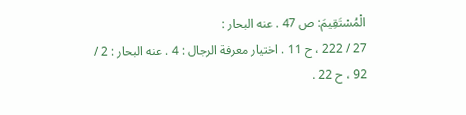الْمُسْتَقِيمَ: ص 47 . عنه البحار :
27 / 222 ، ح 11 . اختيار معرفة الرجال : 4 . عنه البحار : 2 / 92 ، ح 22 .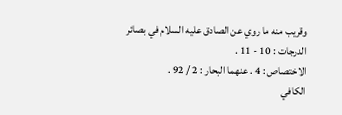وقريب منه ما روي عن الصادق عليه السلام في بصائر الدرجات : 10 - 11 .
الاختصاص : 4 . عنهما البحار : 2 / 92 .
الكافي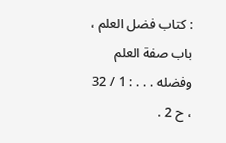: كتاب فضل العلم ، باب صفة العلم وفضله . . . : 1 / 32 ، ح 2 .